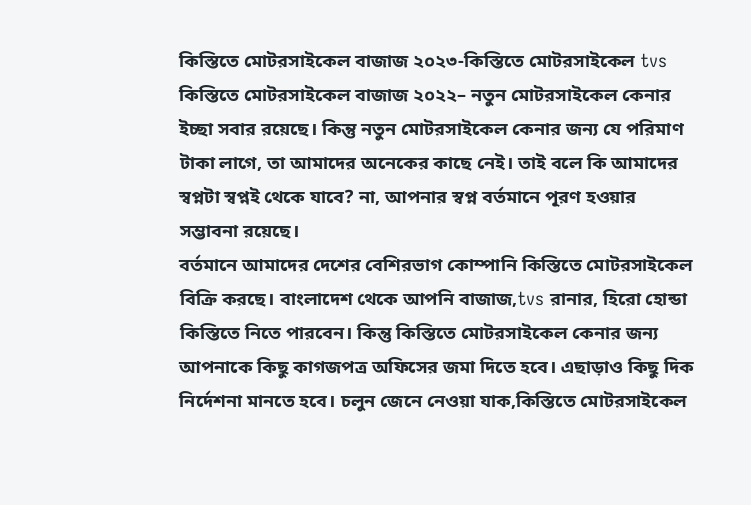কিস্তিতে মোটরসাইকেল বাজাজ ২০২৩-কিস্তিতে মোটরসাইকেল tvs
কিস্তিতে মোটরসাইকেল বাজাজ ২০২২– নতুন মোটরসাইকেল কেনার ইচ্ছা সবার রয়েছে। কিন্তু নতুন মোটরসাইকেল কেনার জন্য যে পরিমাণ টাকা লাগে, তা আমাদের অনেকের কাছে নেই। তাই বলে কি আমাদের স্বপ্নটা স্বপ্নই থেকে যাবে? না, আপনার স্বপ্ন বর্তমানে পূরণ হওয়ার সম্ভাবনা রয়েছে।
বর্তমানে আমাদের দেশের বেশিরভাগ কোম্পানি কিস্তিতে মোটরসাইকেল বিক্রি করছে। বাংলাদেশ থেকে আপনি বাজাজ,tvs রানার, হিরো হোন্ডা কিস্তিতে নিতে পারবেন। কিন্তু কিস্তিতে মোটরসাইকেল কেনার জন্য আপনাকে কিছু কাগজপত্র অফিসের জমা দিতে হবে। এছাড়াও কিছু দিক নির্দেশনা মানতে হবে। চলুন জেনে নেওয়া যাক,কিস্তিতে মোটরসাইকেল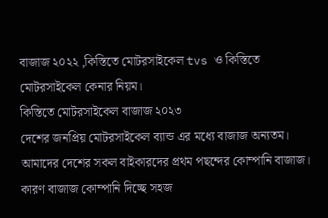বাজাজ ২০২২ ,কিস্তিতে মোটরসাইকেল tvs ও কিস্তিতে মোটরসাইকেল কেনার নিয়ম।
কিস্তিতে মোটরসাইকেল বাজাজ ২০২৩
দেশের জনপ্রিয় মোটরসাইকেল ব্যান্ড এর মধ্যে বাজাজ অন্যতম। আমাদের দেশের সকল বাইকারদের প্রথম পছন্দের কোম্পানি বাজাজ। কারণ বাজাজ কোম্পানি দিচ্ছে সহজ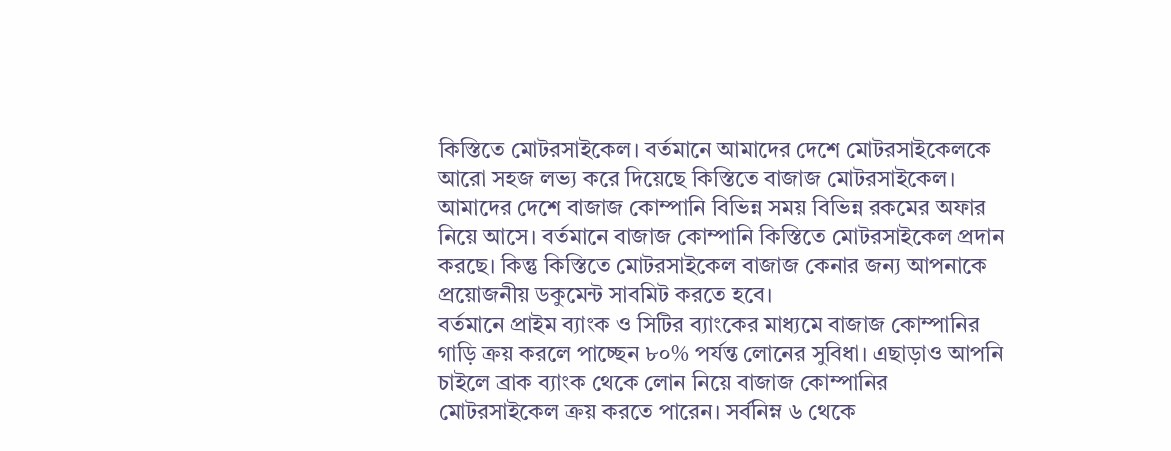কিস্তিতে মোটরসাইকেল। বর্তমানে আমাদের দেশে মোটরসাইকেলকে আরো সহজ লভ্য করে দিয়েছে কিস্তিতে বাজাজ মোটরসাইকেল।
আমাদের দেশে বাজাজ কোম্পানি বিভিন্ন সময় বিভিন্ন রকমের অফার নিয়ে আসে। বর্তমানে বাজাজ কোম্পানি কিস্তিতে মোটরসাইকেল প্রদান করছে। কিন্তু কিস্তিতে মোটরসাইকেল বাজাজ কেনার জন্য আপনাকে প্রয়োজনীয় ডকুমেন্ট সাবমিট করতে হবে।
বর্তমানে প্রাইম ব্যাংক ও সিটির ব্যাংকের মাধ্যমে বাজাজ কোম্পানির গাড়ি ক্রয় করলে পাচ্ছেন ৮০% পর্যন্ত লোনের সুবিধা। এছাড়াও আপনি চাইলে ব্রাক ব্যাংক থেকে লোন নিয়ে বাজাজ কোম্পানির মোটরসাইকেল ক্রয় করতে পারেন। সর্বনিম্ন ৬ থেকে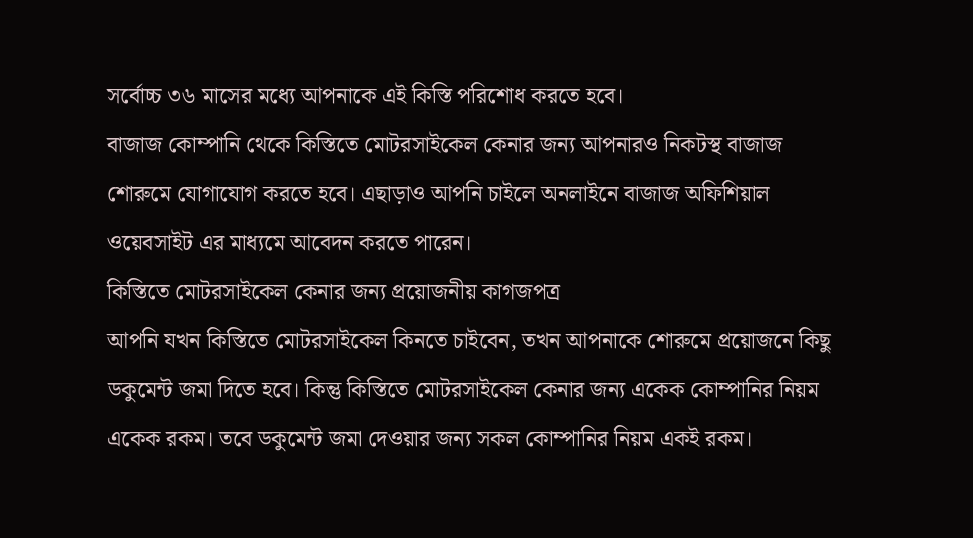সর্বোচ্চ ৩৬ মাসের মধ্যে আপনাকে এই কিস্তি পরিশোধ করতে হবে।
বাজাজ কোম্পানি থেকে কিস্তিতে মোটরসাইকেল কেনার জন্য আপনারও নিকটস্থ বাজাজ শোরুমে যোগাযোগ করতে হবে। এছাড়াও আপনি চাইলে অনলাইনে বাজাজ অফিশিয়াল ওয়েবসাইট এর মাধ্যমে আবেদন করতে পারেন।
কিস্তিতে মোটরসাইকেল কেনার জন্য প্রয়োজনীয় কাগজপত্র
আপনি যখন কিস্তিতে মোটরসাইকেল কিনতে চাইবেন, তখন আপনাকে শোরুমে প্রয়োজনে কিছু ডকুমেন্ট জমা দিতে হবে। কিন্তু কিস্তিতে মোটরসাইকেল কেনার জন্য একেক কোম্পানির নিয়ম একেক রকম। তবে ডকুমেন্ট জমা দেওয়ার জন্য সকল কোম্পানির নিয়ম একই রকম।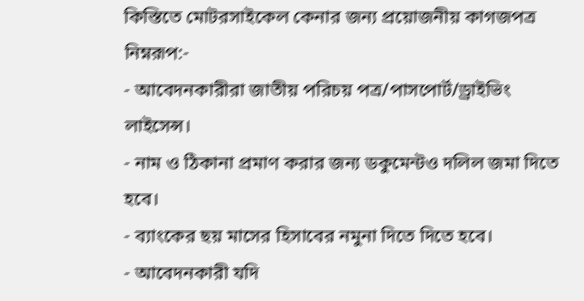কিস্তিতে মোটরসাইকেল কেনার জন্য প্রয়োজনীয় কাগজপত্র নিম্নরূপ:-
- আবেদনকারীরা জাতীয় পরিচয় পত্র/পাসপোর্ট/ড্রাইভিং লাইসেন্স।
- নাম ও ঠিকানা প্রমাণ করার জন্য ডকুমেন্টও দলিল জমা দিতে হবে।
- ব্যাংকের ছয় মাসের হিসাবের নমুনা দিতে দিতে হবে।
- আবেদনকারী যদি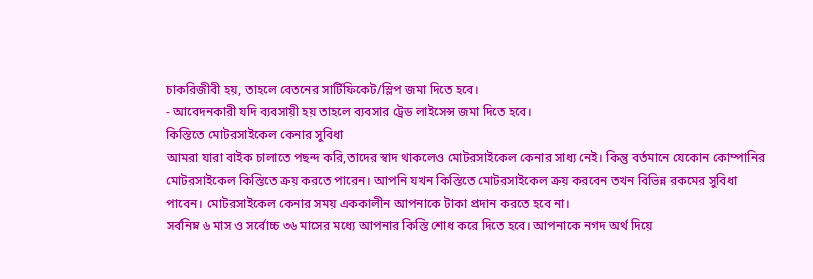চাকরিজীবী হয়, তাহলে বেতনের সার্টিফিকেট/স্লিপ জমা দিতে হবে।
- আবেদনকারী যদি ব্যবসায়ী হয় তাহলে ব্যবসার ট্রেড লাইসেন্স জমা দিতে হবে।
কিস্তিতে মোটরসাইকেল কেনার সুবিধা
আমরা যারা বাইক চালাতে পছন্দ করি,তাদের স্বাদ থাকলেও মোটরসাইকেল কেনার সাধ্য নেই। কিন্তু বর্তমানে যেকোন কোম্পানির মোটরসাইকেল কিস্তিতে ক্রয় করতে পারেন। আপনি যখন কিস্তিতে মোটরসাইকেল ক্রয় করবেন তখন বিভিন্ন রকমের সুবিধা পাবেন। মোটরসাইকেল কেনার সময় এককালীন আপনাকে টাকা প্রদান করতে হবে না।
সর্বনিম্ন ৬ মাস ও সর্বোচ্চ ৩৬ মাসের মধ্যে আপনার কিস্তি শোধ করে দিতে হবে। আপনাকে নগদ অর্থ দিয়ে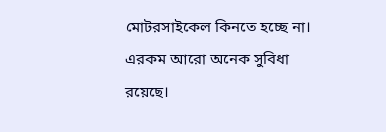মোটরসাইকেল কিনতে হচ্ছে না। এরকম আরো অনেক সুবিধা রয়েছে।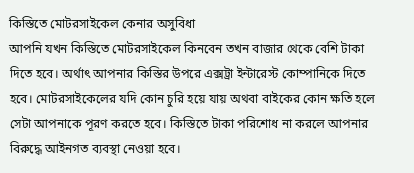কিস্তিতে মোটরসাইকেল কেনার অসুবিধা
আপনি যখন কিস্তিতে মোটরসাইকেল কিনবেন তখন বাজার থেকে বেশি টাকা দিতে হবে। অর্থাৎ আপনার কিস্তির উপরে এক্সট্রা ইন্টারেস্ট কোম্পানিকে দিতে হবে। মোটরসাইকেলের যদি কোন চুরি হয়ে যায় অথবা বাইকের কোন ক্ষতি হলে সেটা আপনাকে পূরণ করতে হবে। কিস্তিতে টাকা পরিশোধ না করলে আপনার বিরুদ্ধে আইনগত ব্যবস্থা নেওয়া হবে।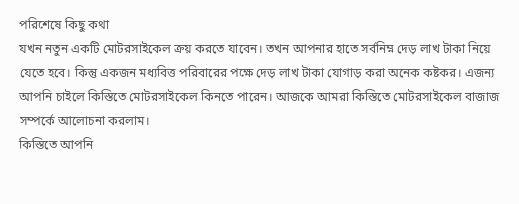পরিশেষে কিছু কথা
যখন নতুন একটি মোটরসাইকেল ক্রয় করতে যাবেন। তখন আপনার হাতে সর্বনিম্ন দেড় লাখ টাকা নিয়ে যেতে হবে। কিন্তু একজন মধ্যবিত্ত পরিবারের পক্ষে দেড় লাখ টাকা যোগাড় করা অনেক কষ্টকর। এজন্য আপনি চাইলে কিস্তিতে মোটরসাইকেল কিনতে পারেন। আজকে আমরা কিস্তিতে মোটরসাইকেল বাজাজ সম্পর্কে আলোচনা করলাম।
কিস্তিতে আপনি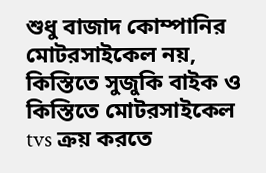শুধু বাজাদ কোম্পানির মোটরসাইকেল নয়, কিস্তিতে সুজুকি বাইক ও কিস্তিতে মোটরসাইকেল tvs ক্রয় করতে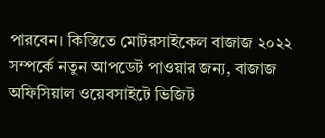পারবেন। কিস্তিতে মোটরসাইকেল বাজাজ ২০২২ সম্পর্কে নতুন আপডেট পাওয়ার জন্য, বাজাজ অফিসিয়াল ওয়েবসাইটে ভিজিট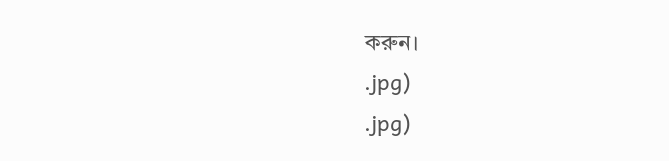করুন।
.jpg)
.jpg)